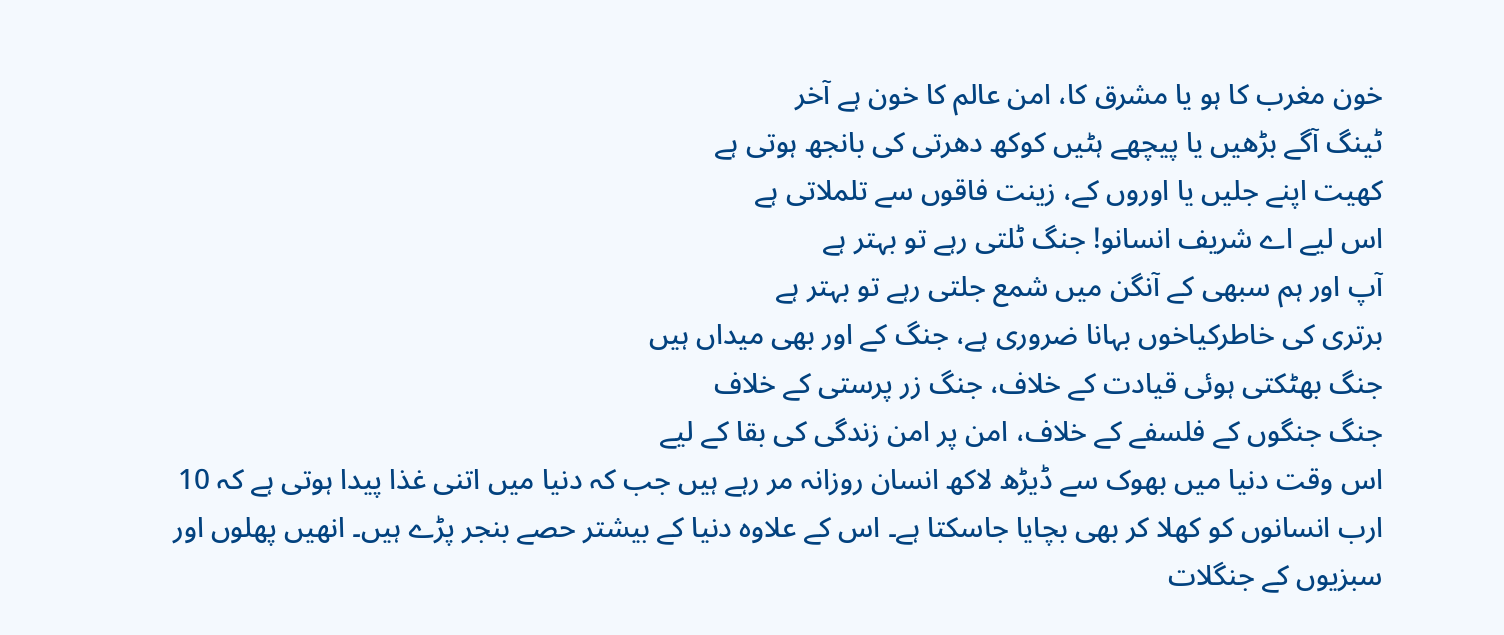خون مغرب کا ہو یا مشرق کا، امن عالم کا خون ہے آخر
ٹینگ آگے بڑھیں یا پیچھے ہٹیں کوکھ دھرتی کی بانجھ ہوتی ہے
کھیت اپنے جلیں یا اوروں کے، زینت فاقوں سے تلملاتی ہے
اس لیے اے شریف انسانو! جنگ ٹلتی رہے تو بہتر ہے
آپ اور ہم سبھی کے آنگن میں شمع جلتی رہے تو بہتر ہے
برتری کی خاطرکیاخوں بہانا ضروری ہے، جنگ کے اور بھی میداں ہیں
جنگ بھٹکتی ہوئی قیادت کے خلاف، جنگ زر پرستی کے خلاف
جنگ جنگوں کے فلسفے کے خلاف، امن پر امن زندگی کی بقا کے لیے
اس وقت دنیا میں بھوک سے ڈیڑھ لاکھ انسان روزانہ مر رہے ہیں جب کہ دنیا میں اتنی غذا پیدا ہوتی ہے کہ 10 ارب انسانوں کو کھلا کر بھی بچایا جاسکتا ہے۔ اس کے علاوہ دنیا کے بیشتر حصے بنجر پڑے ہیں۔ انھیں پھلوں اور سبزیوں کے جنگلات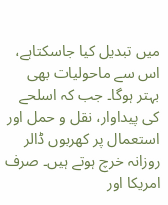میں تبدیل کیا جاسکتاہے، اس سے ماحولیات بھی بہتر ہوگا۔ جب کہ اسلحے کی پیداوار، نقل و حمل اور استعمال پر کھربوں ڈالر روزانہ خرچ ہوتے ہیں۔ صرف امریکا اور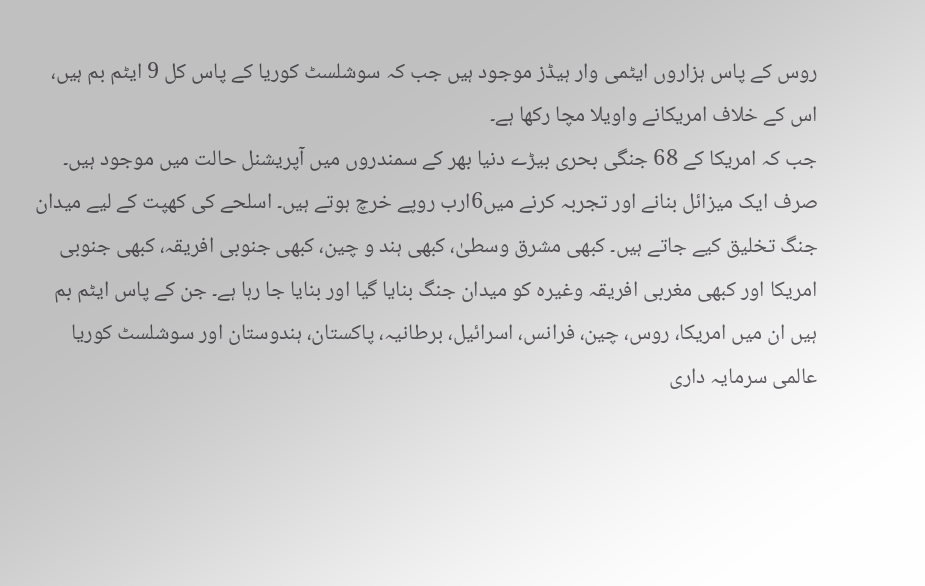روس کے پاس ہزاروں ایٹمی وار ہیڈز موجود ہیں جب کہ سوشلسٹ کوریا کے پاس کل 9 ایٹم بم ہیں، اس کے خلاف امریکانے واویلا مچا رکھا ہے۔
جب کہ امریکا کے 68 جنگی بحری بیڑے دنیا بھر کے سمندروں میں آپریشنل حالت میں موجود ہیں۔ صرف ایک میزائل بنانے اور تجربہ کرنے میں6ارب روپے خرچ ہوتے ہیں۔ اسلحے کی کھپت کے لیے میدان جنگ تخلیق کیے جاتے ہیں۔ کبھی مشرق وسطیٰ، کبھی ہند و چین، کبھی جنوبی افریقہ، کبھی جنوبی امریکا اور کبھی مغربی افریقہ وغیرہ کو میدان جنگ بنایا گیا اور بنایا جا رہا ہے۔ جن کے پاس ایٹم بم ہیں ان میں امریکا، روس، چین، فرانس، اسرائیل، برطانیہ، پاکستان، ہندوستان اور سوشلسٹ کوریا عالمی سرمایہ داری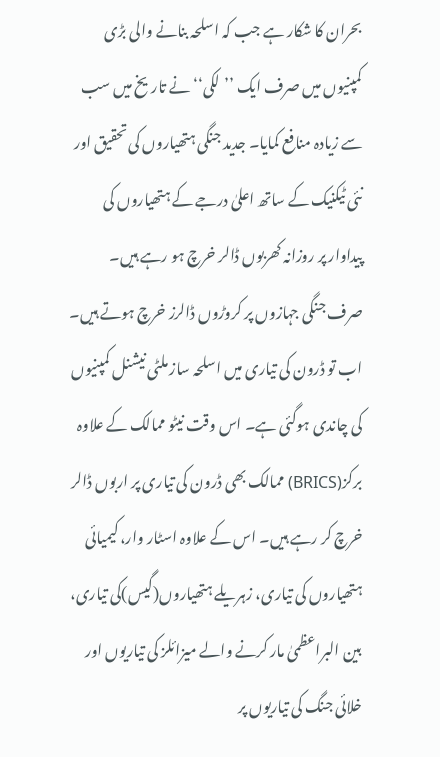بحران کا شکار ہے جب کہ اسلحہ بنانے والی بڑی کمپنیوں میں صرف ایک ’’لکی‘‘ نے تاریخ میں سب سے زیادہ منافع کمایا۔ جدید جنگی ہتھیاروں کی تحقیق اور نئی ٹیکنیک کے ساتھ اعلیٰ درجے کے ہتھیاروں کی پیداوار پر روزانہ کھربوں ڈالر خرچ ہو رہے ہیں۔
صرف جنگی جہازوں پر کروڑوں ڈالرز خرچ ہوتے ہیں۔ اب تو ڈرون کی تیاری میں اسلحہ ساز ملٹی نیشنل کمپنیوں کی چاندی ہوگئی ہے۔ اس وقت نیٹو ممالک کے علاوہ برکز(BRICS) ممالک بھی ڈرون کی تیاری پر اربوں ڈالر خرچ کر رہے ہیں۔ اس کے علاوہ اسٹار وار، کیمیائی ہتھیاروں کی تیاری، زہریلے ہتھیاروں(گیس)کی تیاری، بین البراعظمیٰ مار کرنے والے میزائلز کی تیاریوں اور خلائی جنگ کی تیاریوں پر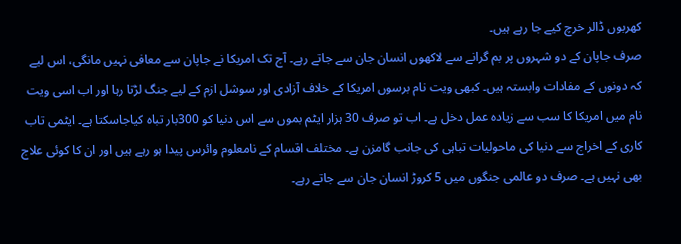کھربوں ڈالر خرچ کیے جا رہے ہیں۔
صرف جاپان کے دو شہروں پر بم گرانے سے لاکھوں انسان جان سے جاتے رہے۔ آج تک امریکا نے جاپان سے معافی نہیں مانگی، اس لیے کہ دونوں کے مفادات وابستہ ہیں۔ کبھی ویت نام برسوں امریکا کے خلاف آزادی اور سوشل ازم کے لیے جنگ لڑتا رہا اور اب اسی ویت نام میں امریکا کا سب سے زیادہ عمل دخل ہے۔ اب تو صرف 30 ہزار ایٹم بموں سے اس دنیا کو 300بار تباہ کیاجاسکتا ہے۔ ایٹمی تاب کاری کے اخراج سے دنیا کی ماحولیات تباہی کی جانب گامزن ہے۔ مختلف اقسام کے نامعلوم وائرس پیدا ہو رہے ہیں اور ان کا کوئی علاج بھی نہیں ہے۔ صرف دو عالمی جنگوں میں 5 کروڑ انسان جان سے جاتے رہے۔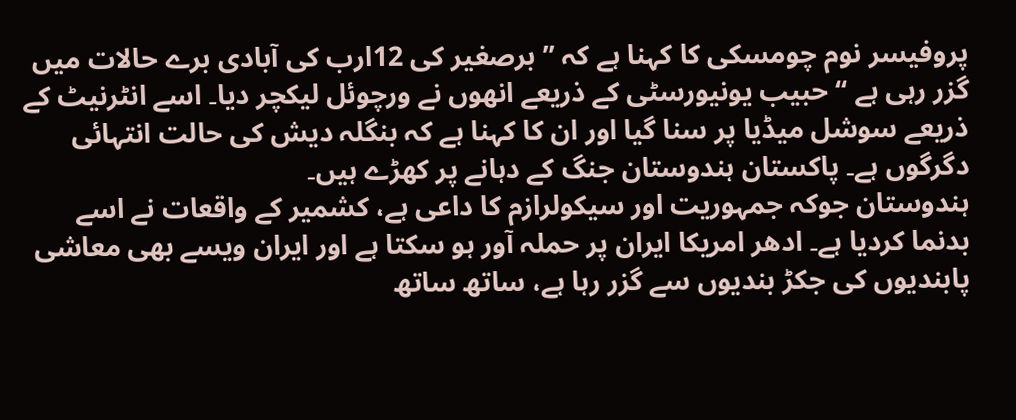پروفیسر نوم چومسکی کا کہنا ہے کہ ’’برصغیر کی 12ارب کی آبادی برے حالات میں گزر رہی ہے ‘‘ حبیب یونیورسٹی کے ذریعے انھوں نے ورچوئل لیکچر دیا۔ اسے انٹرنیٹ کے ذریعے سوشل میڈیا پر سنا گیا اور ان کا کہنا ہے کہ بنگلہ دیش کی حالت انتہائی دگرگوں ہے۔ پاکستان ہندوستان جنگ کے دہانے پر کھڑے ہیں۔
ہندوستان جوکہ جمہوریت اور سیکولرازم کا داعی ہے، کشمیر کے واقعات نے اسے بدنما کردیا ہے۔ ادھر امریکا ایران پر حملہ آور ہو سکتا ہے اور ایران ویسے بھی معاشی پابندیوں کی جکڑ بندیوں سے گزر رہا ہے، ساتھ ساتھ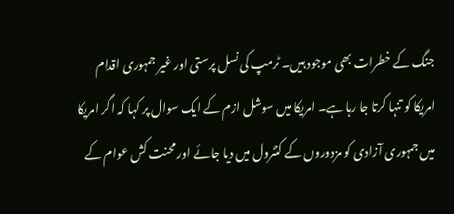جنگ کے خطرات بھی موجود ہیں۔ ٹرمپ کی نسل پرستی اور غیر جمہوری اقدام امریکا کو تنہا کرتا جا رہا ہے۔ امریکا میں سوشل ازم کے ایک سوال پر کہا کہ اگر امریکا میں جمہوری آزادی کو مزدوروں کے کنٹرول میں دیا جائے اور محنت کش عوام کے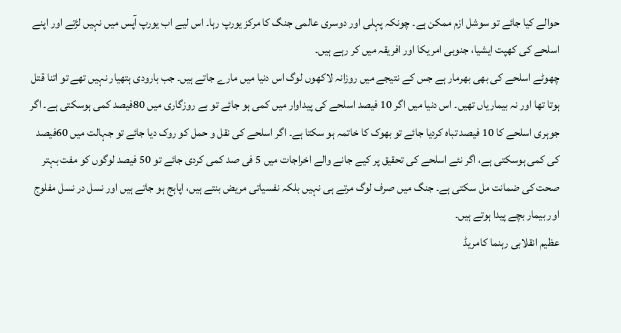حوالے کیا جائے تو سوشل ازم ممکن ہے۔ چونکہ پہلی اور دوسری عالمی جنگ کا مرکز یورپ رہا۔ اس لیے اب یورپ آپس میں نہیں لڑتے اور اپنے اسلحے کی کھپت ایشیا، جنوبی امریکا اور افریقہ میں کر رہے ہیں۔
چھوٹے اسلحے کی بھی بھرمار ہے جس کے نتیجے میں روزانہ لاکھوں لوگ اس دنیا میں مارے جاتے ہیں۔ جب بارودی ہتھیار نہیں تھے تو اتنا قتل ہوتا تھا اور نہ بیماریاں تھیں۔ اس دنیا میں اگر 10 فیصد اسلحے کی پیداوار میں کمی ہو جائے تو بے روزگاری میں 80فیصد کمی ہوسکتی ہے۔ اگر جوہری اسلحے کا 10 فیصد تباہ کردیا جائے تو بھوک کا خاتمہ ہو سکتا ہے۔ اگر اسلحے کی نقل و حمل کو روک دیا جائے تو جہالت میں 60فیصد کی کمی ہوسکتی ہے، اگر نئے اسلحے کی تحقیق پر کیے جانے والے اخراجات میں 5 فی صد کمی کردی جائے تو 50 فیصد لوگوں کو مفت بہتر صحت کی ضمانت مل سکتی ہے۔ جنگ میں صرف لوگ مرتے ہی نہیں بلکہ نفسیاتی مریض بنتے ہیں، اپاہج ہو جاتے ہیں اور نسل در نسل مفلوج اور بیمار بچے پیدا ہوتے ہیں۔
عظیم انقلابی رہنما کامریڈ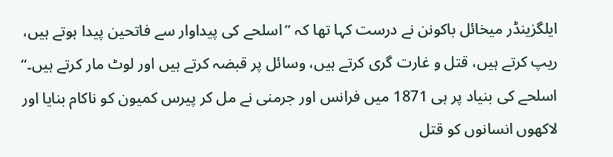ایلگزینڈر میخائل باکونن نے درست کہا تھا کہ ’’اسلحے کی پیداوار سے فاتحین پیدا ہوتے ہیں، ریپ کرتے ہیں، قتل و غارت گری کرتے ہیں، وسائل پر قبضہ کرتے ہیں اور لوٹ مار کرتے ہیں۔‘‘ اسلحے کی بنیاد پر ہی 1871 میں فرانس اور جرمنی نے مل کر پیرس کمیون کو ناکام بنایا اور لاکھوں انسانوں کو قتل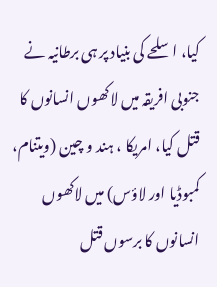کیا، اسلحے کی بنیاد پر ہی برطانیہ نے جنوبی افریقہ میں لاکھوں انسانوں کا قتل کیا، امریکا ، ہند و چین (ویتنام، کمبوڈیا اور لاؤس) میں لاکھوں انسانوں کا برسوں قتل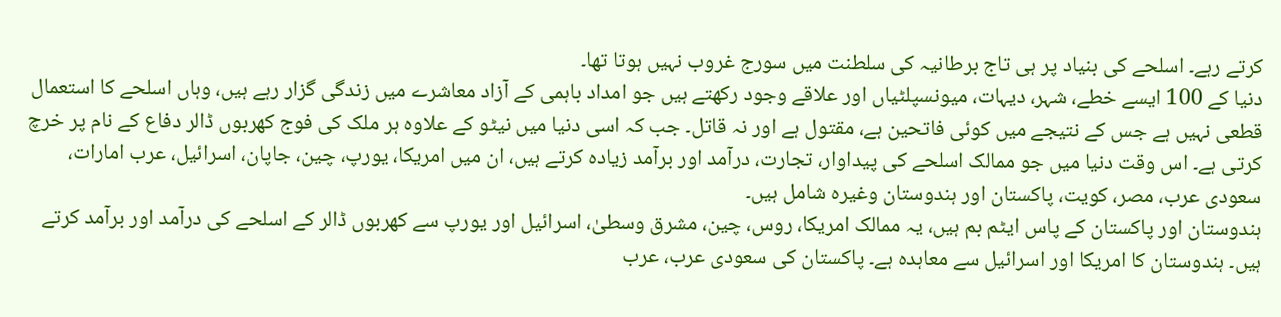کرتے رہے۔ اسلحے کی بنیاد پر ہی تاج برطانیہ کی سلطنت میں سورج غروب نہیں ہوتا تھا۔
دنیا کے 100 ایسے خطے، شہر، دیہات، میونسپلٹیاں اور علاقے وجود رکھتے ہیں جو امداد باہمی کے آزاد معاشرے میں زندگی گزار رہے ہیں، وہاں اسلحے کا استعمال قطعی نہیں ہے جس کے نتیجے میں کوئی فاتحین ہے، مقتول ہے اور نہ قاتل۔ جب کہ اسی دنیا میں نیٹو کے علاوہ ہر ملک کی فوج کھربوں ڈالر دفاع کے نام پر خرچ کرتی ہے۔ اس وقت دنیا میں جو ممالک اسلحے کی پیداوار، تجارت، درآمد اور برآمد زیادہ کرتے ہیں، ان میں امریکا، یورپ، چین، جاپان، اسرائیل، عرب امارات، سعودی عرب، مصر، کویت، پاکستان اور ہندوستان وغیرہ شامل ہیں۔
ہندوستان اور پاکستان کے پاس ایٹم بم ہیں، یہ ممالک امریکا، روس، چین، مشرق وسطیٰ، اسرائیل اور یورپ سے کھربوں ڈالر کے اسلحے کی درآمد اور برآمد کرتے ہیں۔ ہندوستان کا امریکا اور اسرائیل سے معاہدہ ہے۔ پاکستان کی سعودی عرب، عرب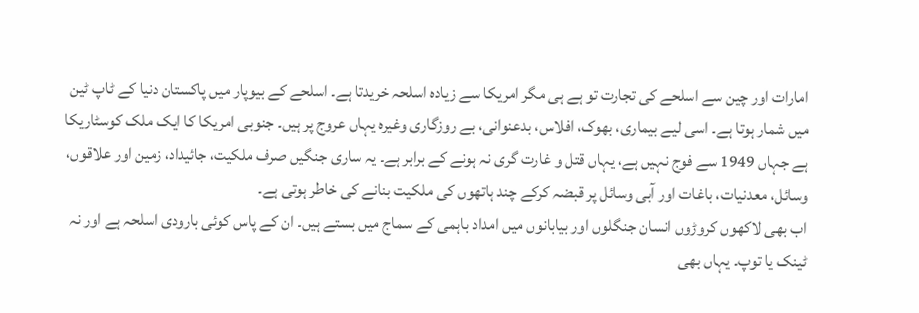امارات اور چین سے اسلحے کی تجارت تو ہے ہی مگر امریکا سے زیادہ اسلحہ خریدتا ہے۔ اسلحے کے بیوپار میں پاکستان دنیا کے ٹاپ ٹین میں شمار ہوتا ہے۔ اسی لیے بیماری، بھوک، افلاس، بدعنوانی، بے روزگاری وغیرہ یہاں عروج پر ہیں۔ جنوبی امریکا کا ایک ملک کوسٹاریکا ہے جہاں 1949 سے فوج نہیں ہے، یہاں قتل و غارت گری نہ ہونے کے برابر ہے۔ یہ ساری جنگیں صرف ملکیت، جائیداد، زمین اور علاقوں، وسائل، معدنیات، باغات اور آبی وسائل پر قبضہ کرکے چند ہاتھوں کی ملکیت بنانے کی خاطر ہوتی ہے۔
اب بھی لاکھوں کروڑوں انسان جنگلوں اور بیابانوں میں امداد باہمی کے سماج میں بستے ہیں۔ ان کے پاس کوئی بارودی اسلحہ ہے اور نہ ٹینک یا توپ۔ یہاں بھی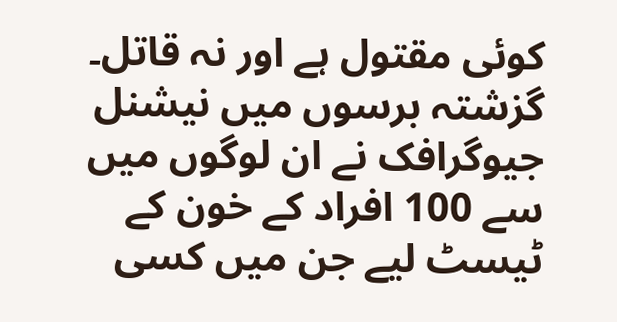کوئی مقتول ہے اور نہ قاتل۔ گزشتہ برسوں میں نیشنل جیوگرافک نے ان لوگوں میں سے 100 افراد کے خون کے ٹیسٹ لیے جن میں کسی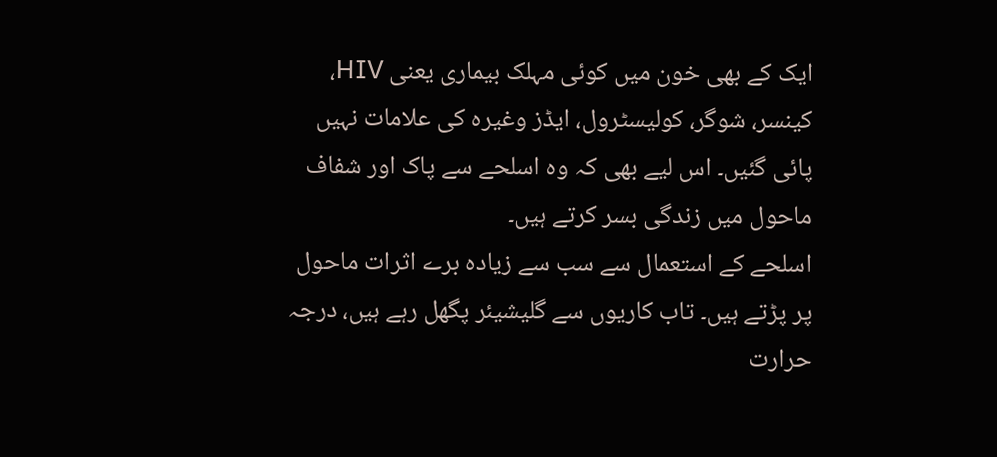ایک کے بھی خون میں کوئی مہلک بیماری یعنی HIV، کینسر، شوگر، کولیسٹرول، ایڈز وغیرہ کی علامات نہیں پائی گئیں۔ اس لیے بھی کہ وہ اسلحے سے پاک اور شفاف ماحول میں زندگی بسر کرتے ہیں۔
اسلحے کے استعمال سے سب سے زیادہ برے اثرات ماحول پر پڑتے ہیں۔ تاب کاریوں سے گلیشیئر پگھل رہے ہیں، درجہ حرارت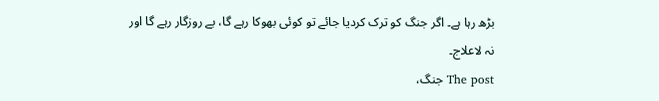بڑھ رہا ہے۔ اگر جنگ کو ترک کردیا جائے تو کوئی بھوکا رہے گا، بے روزگار رہے گا اور نہ لاعلاج۔
The post جنگ،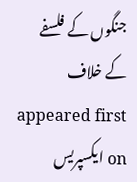جنگوں کے فلسفے کے خلاف appeared first on ایکسپریس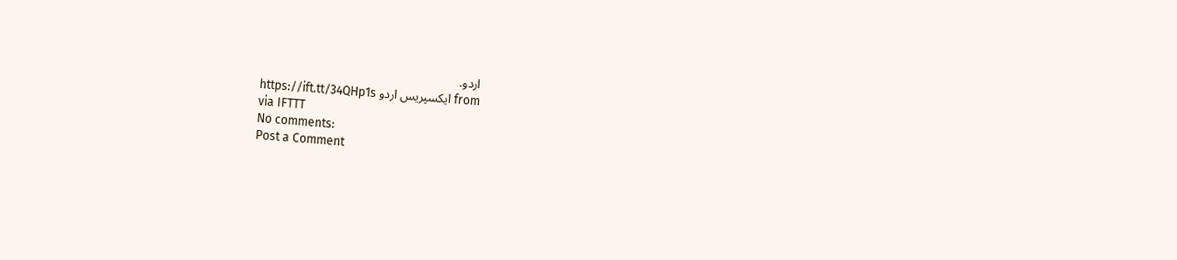اردو.
from ایکسپریس اردو https://ift.tt/34QHp1s
via IFTTT
No comments:
Post a Comment